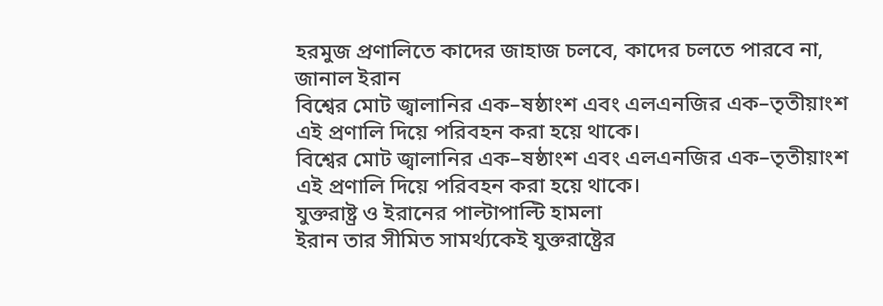হরমুজ প্রণালিতে কাদের জাহাজ চলবে, কাদের চলতে পারবে না, জানাল ইরান
বিশ্বের মোট জ্বালানির এক–ষষ্ঠাংশ এবং এলএনজির এক–তৃতীয়াংশ এই প্রণালি দিয়ে পরিবহন করা হয়ে থাকে।
বিশ্বের মোট জ্বালানির এক–ষষ্ঠাংশ এবং এলএনজির এক–তৃতীয়াংশ এই প্রণালি দিয়ে পরিবহন করা হয়ে থাকে।
যুক্তরাষ্ট্র ও ইরানের পাল্টাপাল্টি হামলা
ইরান তার সীমিত সামর্থ্যকেই যুক্তরাষ্ট্রের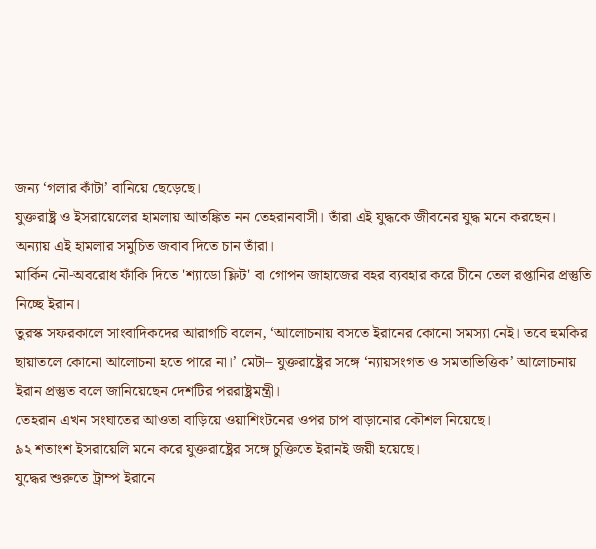জন্য ‘গলার কাঁটা’ বানিয়ে ছেড়েছে।
যুক্তরাষ্ট্র ও ইসরায়েলের হামলায় আতঙ্কিত নন তেহরানবাসী। তাঁরা এই যুদ্ধকে জীবনের যুদ্ধ মনে করছেন। অন্যায় এই হামলার সমুচিত জবাব দিতে চান তাঁরা।
মার্কিন নৌ-অবরোধ ফাঁকি দিতে 'শ্যাডো ফ্লিট' বা গোপন জাহাজের বহর ব্যবহার করে চীনে তেল রপ্তানির প্রস্তুতি নিচ্ছে ইরান।
তুরস্ক সফরকালে সাংবাদিকদের আরাগচি বলেন, ‘আলোচনায় বসতে ইরানের কোনো সমস্যা নেই। তবে হুমকির ছায়াতলে কোনো আলোচনা হতে পারে না।’ মেটা– যুক্তরাষ্ট্রের সঙ্গে ‘ন্যায়সংগত ও সমতাভিত্তিক’ আলোচনায় ইরান প্রস্তুত বলে জানিয়েছেন দেশটির পররাষ্ট্রমন্ত্রী।
তেহরান এখন সংঘাতের আওতা বাড়িয়ে ওয়াশিংটনের ওপর চাপ বাড়ানোর কৌশল নিয়েছে।
৯২ শতাংশ ইসরায়েলি মনে করে যুক্তরাষ্ট্রের সঙ্গে চুক্তিতে ইরানই জয়ী হয়েছে।
যুদ্ধের শুরুতে ট্রাম্প ইরানে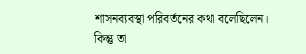শাসনব্যবস্থা পরিবর্তনের কথা বলেছিলেন। কিন্তু তা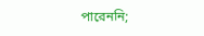পারেননি;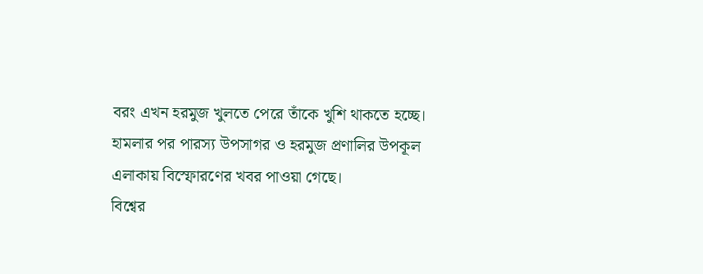বরং এখন হরমুজ খুলতে পেরে তাঁকে খুশি থাকতে হচ্ছে।
হামলার পর পারস্য উপসাগর ও হরমুজ প্রণালির উপকূল এলাকায় বিস্ফোরণের খবর পাওয়া গেছে।
বিশ্বের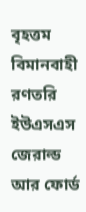বৃহত্তম বিমানবাহী রণতরি ইউএসএস জেরাল্ড আর ফোর্ড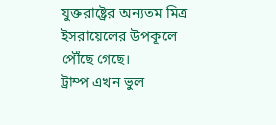যুক্তরাষ্ট্রের অন্যতম মিত্র ইসরায়েলের উপকূলে পৌঁছে গেছে।
ট্রাম্প এখন ভুল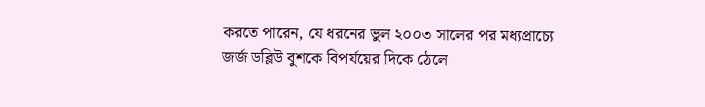করতে পারেন, যে ধরনের ভুল ২০০৩ সালের পর মধ্যপ্রাচ্যে জর্জ ডব্লিউ বুশকে বিপর্যয়ের দিকে ঠেলে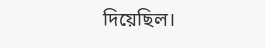দিয়েছিল।